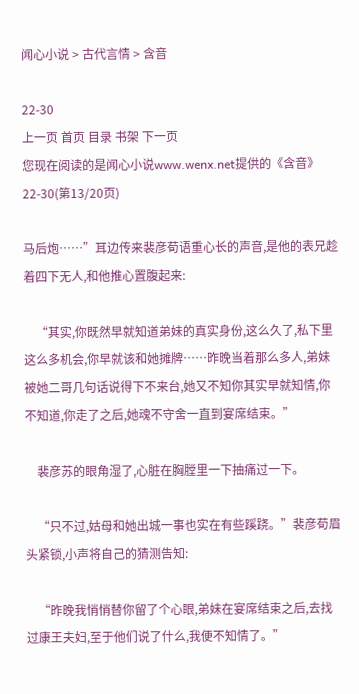闻心小说 > 古代言情 > 含音

22-30
上一页 首页 目录 书架 下一页
您现在阅读的是闻心小说www.wenx.net提供的《含音》22-30(第13/20页)

马后炮……”耳边传来裴彦荀语重心长的声音,是他的表兄趁着四下无人,和他推心置腹起来:

    “其实,你既然早就知道弟妹的真实身份,这么久了,私下里这么多机会,你早就该和她摊牌……昨晚当着那么多人,弟妹被她二哥几句话说得下不来台,她又不知你其实早就知情,你不知道,你走了之后,她魂不守舍一直到宴席结束。”

    裴彦苏的眼角湿了,心脏在胸膛里一下抽痛过一下。

    “只不过,姑母和她出城一事也实在有些蹊跷。”裴彦荀眉头紧锁,小声将自己的猜测告知:

    “昨晚我悄悄替你留了个心眼,弟妹在宴席结束之后,去找过康王夫妇,至于他们说了什么,我便不知情了。”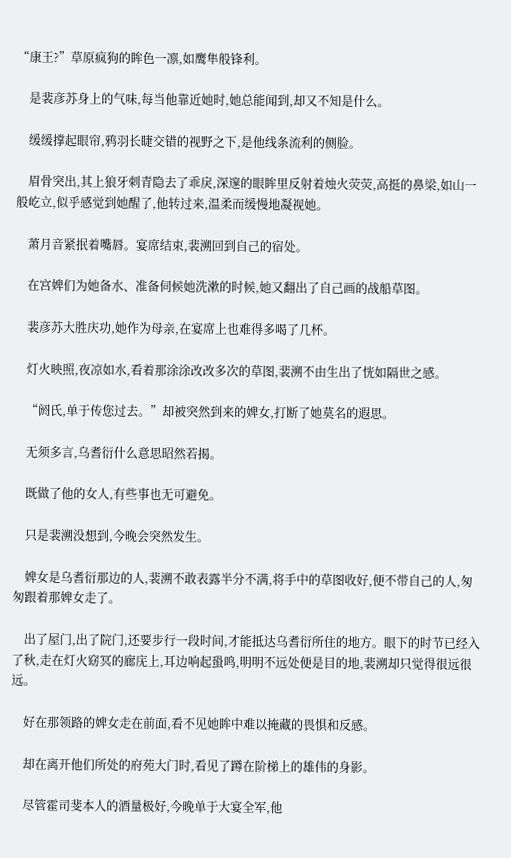“康王?”草原疯狗的眸色一凛,如鹰隼般锋利。

    是裴彦苏身上的气味,每当他靠近她时,她总能闻到,却又不知是什么。

    缓缓撑起眼帘,鸦羽长睫交错的视野之下,是他线条流利的侧脸。

    眉骨突出,其上狼牙刺青隐去了乖戾,深邃的眼眸里反射着烛火荧荧,高挺的鼻梁,如山一般屹立,似乎感觉到她醒了,他转过来,温柔而缓慢地凝视她。

    萧月音紧抿着嘴唇。宴席结束,裴溯回到自己的宿处。

    在宫婢们为她备水、准备伺候她洗漱的时候,她又翻出了自己画的战船草图。

    裴彦苏大胜庆功,她作为母亲,在宴席上也难得多喝了几杯。

    灯火映照,夜凉如水,看着那涂涂改改多次的草图,裴溯不由生出了恍如隔世之感。

    “阏氏,单于传您过去。”却被突然到来的婢女,打断了她莫名的遐思。

    无须多言,乌耆衍什么意思昭然若揭。

    既做了他的女人,有些事也无可避免。

    只是裴溯没想到,今晚会突然发生。

    婢女是乌耆衍那边的人,裴溯不敢表露半分不满,将手中的草图收好,便不带自己的人,匆匆跟着那婢女走了。

    出了屋门,出了院门,还要步行一段时间,才能抵达乌耆衍所住的地方。眼下的时节已经入了秋,走在灯火窈冥的廊庑上,耳边响起蛩鸣,明明不远处便是目的地,裴溯却只觉得很远很远。

    好在那领路的婢女走在前面,看不见她眸中难以掩藏的畏惧和反感。

    却在离开他们所处的府苑大门时,看见了蹲在阶梯上的雄伟的身影。

    尽管霍司斐本人的酒量极好,今晚单于大宴全军,他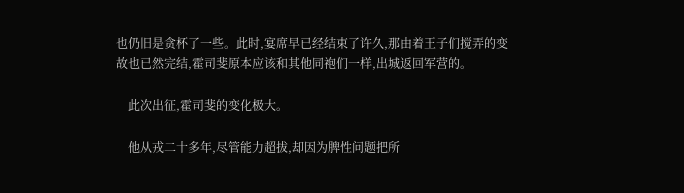也仍旧是贪杯了一些。此时,宴席早已经结束了许久,那由着王子们搅弄的变故也已然完结,霍司斐原本应该和其他同袍们一样,出城返回军营的。

    此次出征,霍司斐的变化极大。

    他从戎二十多年,尽管能力超拔,却因为脾性问题把所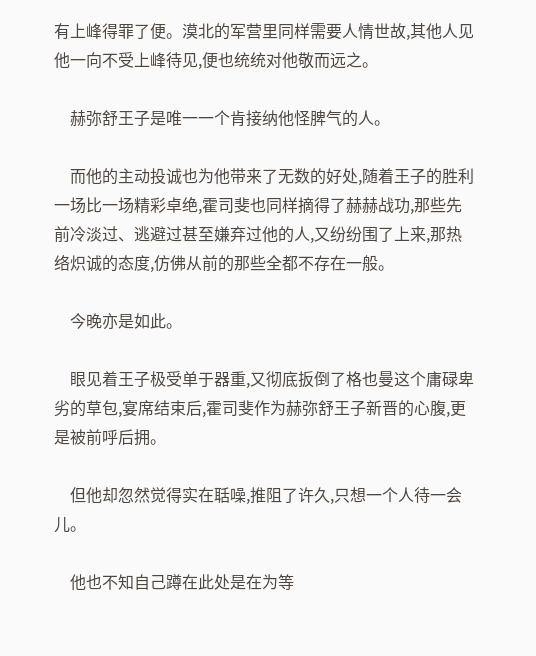有上峰得罪了便。漠北的军营里同样需要人情世故,其他人见他一向不受上峰待见,便也统统对他敬而远之。

    赫弥舒王子是唯一一个肯接纳他怪脾气的人。

    而他的主动投诚也为他带来了无数的好处,随着王子的胜利一场比一场精彩卓绝,霍司斐也同样摘得了赫赫战功,那些先前冷淡过、逃避过甚至嫌弃过他的人,又纷纷围了上来,那热络炽诚的态度,仿佛从前的那些全都不存在一般。

    今晚亦是如此。

    眼见着王子极受单于器重,又彻底扳倒了格也曼这个庸碌卑劣的草包,宴席结束后,霍司斐作为赫弥舒王子新晋的心腹,更是被前呼后拥。

    但他却忽然觉得实在聒噪,推阻了许久,只想一个人待一会儿。

    他也不知自己蹲在此处是在为等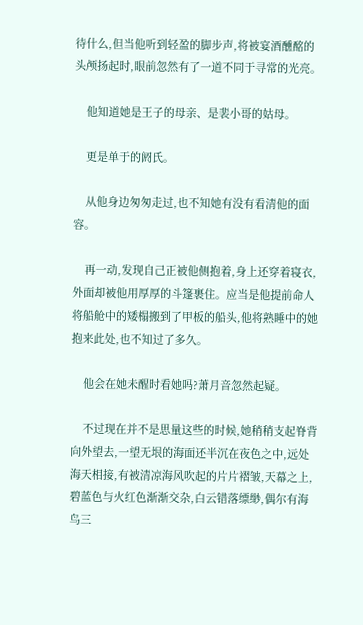待什么,但当他听到轻盈的脚步声,将被宴酒醺酩的头颅扬起时,眼前忽然有了一道不同于寻常的光亮。

    他知道她是王子的母亲、是裴小哥的姑母。

    更是单于的阏氏。

    从他身边匆匆走过,也不知她有没有看清他的面容。

    再一动,发现自己正被他侧抱着,身上还穿着寝衣,外面却被他用厚厚的斗篷裹住。应当是他提前命人将船舱中的矮榻搬到了甲板的船头,他将熟睡中的她抱来此处,也不知过了多久。

    他会在她未醒时看她吗?萧月音忽然起疑。

    不过现在并不是思量这些的时候,她稍稍支起脊背向外望去,一望无垠的海面还半沉在夜色之中,远处海天相接,有被清凉海风吹起的片片褶皱,天幕之上,碧蓝色与火红色渐渐交杂,白云错落缥缈,偶尔有海鸟三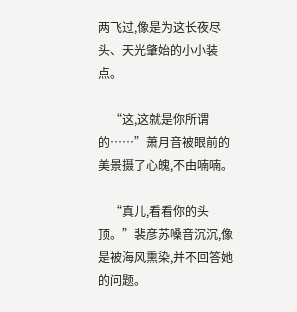两飞过,像是为这长夜尽头、天光肇始的小小装点。

    “这,这就是你所谓的……”萧月音被眼前的美景摄了心魄,不由喃喃。

    “真儿,看看你的头顶。”裴彦苏嗓音沉沉,像是被海风熏染,并不回答她的问题。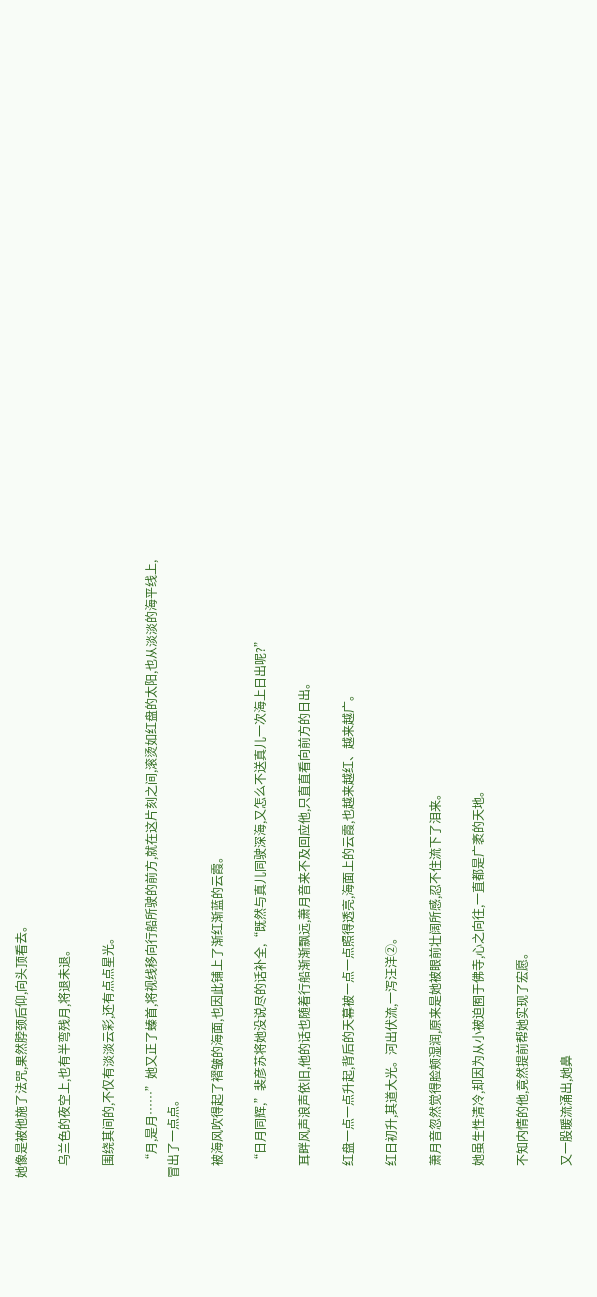她像是被他施了法咒,果然脖颈后仰,向头顶看去。

    乌兰色的夜空上,也有半弯残月,将退未退。

    围绕其间的,不仅有淡淡云彩,还有点点星光。

    “月,是月……”她又正了螓首,将视线移向行船所驶的前方,就在这片刻之间,滚烫如红盘的太阳,也从淡淡的海平线上,冒出了一点点。

    被海风吹得起了褶皱的海面,也因此铺上了渐红渐蓝的云霞。

    “日月同辉,”裴彦苏将她没说尽的话补全,“既然与真儿同驶深海,又怎么不送真儿一次海上日出呢?”

    耳畔风声浪声依旧,他的话也随着行船渐渐飘远,萧月音来不及回应他,只直直看向前方的日出。

    红盘一点一点升起,背后的天幕被一点一点照得透亮,海面上的云霞,也越来越红、越来越广。

    红日初升,其道大光。河出伏流,一泻汪洋②。

    萧月音忽然觉得脸颊湿润,原来是她被眼前壮阔所感,忍不住流下了泪来。

    她虽生性清冷,却因为从小被迫囿于佛寺,心之向往,一直都是广袤的天地。

    不知内情的他,竟然提前帮她实现了宏愿。

    又一股暖流涌出,她鼻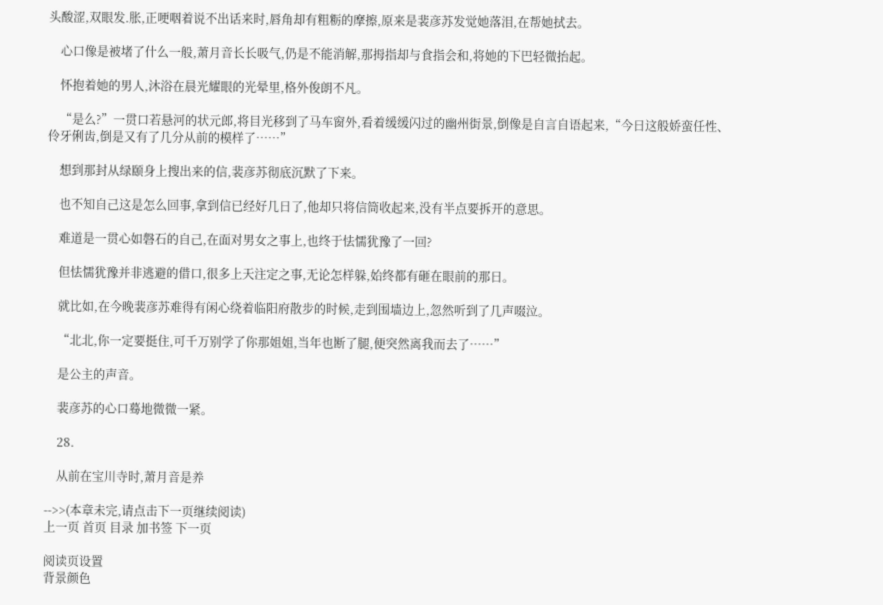头酸涩,双眼发.胀,正哽咽着说不出话来时,唇角却有粗粝的摩擦,原来是裴彦苏发觉她落泪,在帮她拭去。

    心口像是被堵了什么一般,萧月音长长吸气,仍是不能消解,那拇指却与食指会和,将她的下巴轻微抬起。

    怀抱着她的男人,沐浴在晨光耀眼的光晕里,格外俊朗不凡。

    “是么?”一贯口若悬河的状元郎,将目光移到了马车窗外,看着缓缓闪过的幽州街景,倒像是自言自语起来,“今日这般娇蛮任性、伶牙俐齿,倒是又有了几分从前的模样了……”

    想到那封从绿颐身上搜出来的信,裴彦苏彻底沉默了下来。

    也不知自己这是怎么回事,拿到信已经好几日了,他却只将信筒收起来,没有半点要拆开的意思。

    难道是一贯心如磐石的自己,在面对男女之事上,也终于怯懦犹豫了一回?

    但怯懦犹豫并非逃避的借口,很多上天注定之事,无论怎样躲,始终都有砸在眼前的那日。

    就比如,在今晚裴彦苏难得有闲心绕着临阳府散步的时候,走到围墙边上,忽然听到了几声啜泣。

    “北北,你一定要挺住,可千万别学了你那姐姐,当年也断了腿,便突然离我而去了……”

    是公主的声音。

    裴彦苏的心口蓦地微微一紧。

    28.

    从前在宝川寺时,萧月音是养

-->>(本章未完,请点击下一页继续阅读)
上一页 首页 目录 加书签 下一页

阅读页设置
背景颜色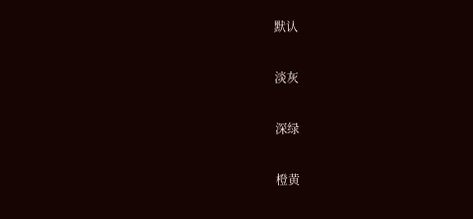默认

淡灰

深绿

橙黄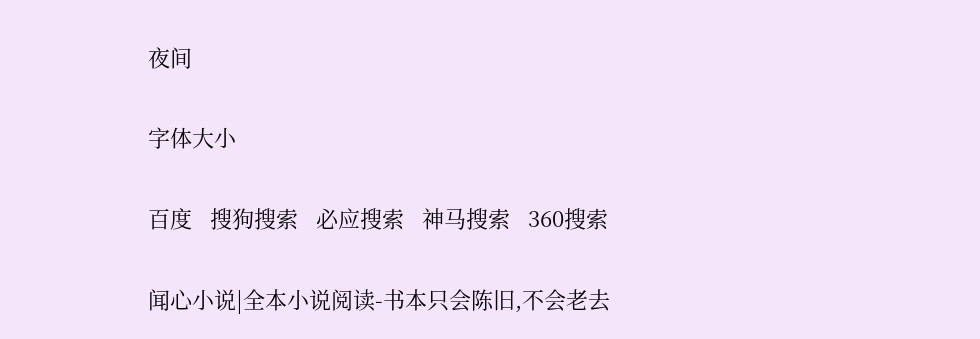夜间

字体大小

百度   搜狗搜索   必应搜索   神马搜索   360搜索

闻心小说|全本小说阅读-书本只会陈旧,不会老去